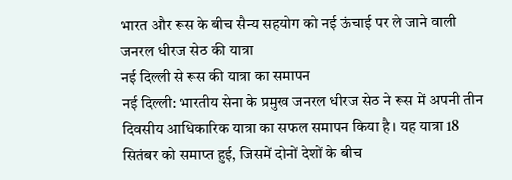भारत और रूस के बीच सैन्य सहयोग को नई ऊंचाई पर ले जाने वाली जनरल धीरज सेठ की यात्रा
नई दिल्ली से रूस की यात्रा का समापन
नई दिल्ली: भारतीय सेना के प्रमुख जनरल धीरज सेठ ने रूस में अपनी तीन दिवसीय आधिकारिक यात्रा का सफल समापन किया है। यह यात्रा 18 सितंबर को समाप्त हुई, जिसमें दोनों देशों के बीच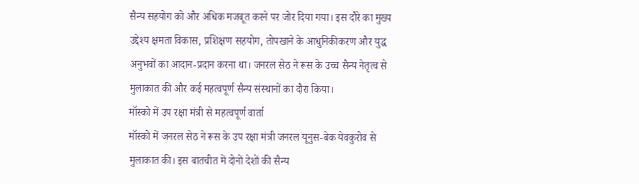सैन्य सहयोग को और अधिक मजबूत करने पर जोर दिया गया। इस दौरे का मुख्य उद्देश्य क्षमता विकास, प्रशिक्षण सहयोग, तोपखाने के आधुनिकीकरण और युद्ध अनुभवों का आदान-प्रदान करना था। जनरल सेठ ने रूस के उच्च सैन्य नेतृत्व से मुलाकात की और कई महत्वपूर्ण सैन्य संस्थानों का दौरा किया।
मॉस्को में उप रक्षा मंत्री से महत्वपूर्ण वार्ता
मॉस्को में जनरल सेठ ने रूस के उप रक्षा मंत्री जनरल यूनुस-बेक येवकुरोव से मुलाकात की। इस बातचीत में दोनों देशों की सैन्य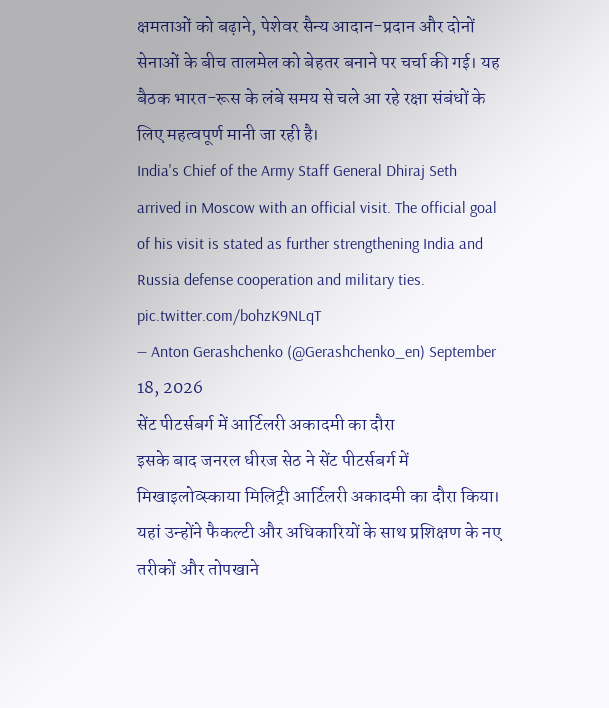क्षमताओं को बढ़ाने, पेशेवर सैन्य आदान-प्रदान और दोनों सेनाओं के बीच तालमेल को बेहतर बनाने पर चर्चा की गई। यह बैठक भारत-रूस के लंबे समय से चले आ रहे रक्षा संबंधों के लिए महत्वपूर्ण मानी जा रही है।
India's Chief of the Army Staff General Dhiraj Seth arrived in Moscow with an official visit. The official goal of his visit is stated as further strengthening India and Russia defense cooperation and military ties. pic.twitter.com/bohzK9NLqT
— Anton Gerashchenko (@Gerashchenko_en) September 18, 2026
सेंट पीटर्सबर्ग में आर्टिलरी अकादमी का दौरा
इसके बाद जनरल धीरज सेठ ने सेंट पीटर्सबर्ग में मिखाइलोव्स्काया मिलिट्री आर्टिलरी अकादमी का दौरा किया। यहां उन्होंने फैकल्टी और अधिकारियों के साथ प्रशिक्षण के नए तरीकों और तोपखाने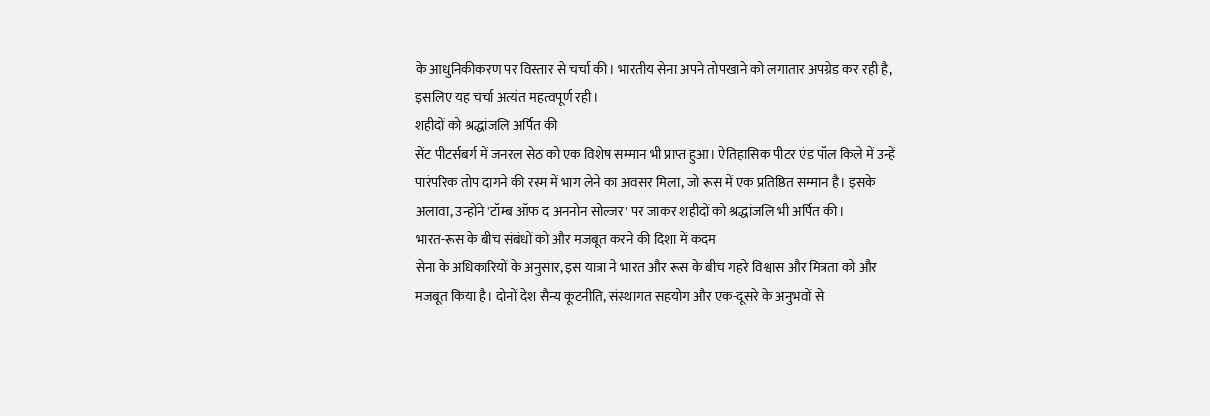के आधुनिकीकरण पर विस्तार से चर्चा की। भारतीय सेना अपने तोपखाने को लगातार अपग्रेड कर रही है, इसलिए यह चर्चा अत्यंत महत्वपूर्ण रही।
शहीदों को श्रद्धांजलि अर्पित की
सेंट पीटर्सबर्ग में जनरल सेठ को एक विशेष सम्मान भी प्राप्त हुआ। ऐतिहासिक पीटर एंड पॉल किले में उन्हें पारंपरिक तोप दागने की रस्म में भाग लेने का अवसर मिला, जो रूस में एक प्रतिष्ठित सम्मान है। इसके अलावा, उन्होंने 'टॉम्ब ऑफ द अननोन सोल्जर' पर जाकर शहीदों को श्रद्धांजलि भी अर्पित की।
भारत-रूस के बीच संबंधों को और मजबूत करने की दिशा में कदम
सेना के अधिकारियों के अनुसार, इस यात्रा ने भारत और रूस के बीच गहरे विश्वास और मित्रता को और मजबूत किया है। दोनों देश सैन्य कूटनीति, संस्थागत सहयोग और एक-दूसरे के अनुभवों से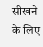सीखने के लिए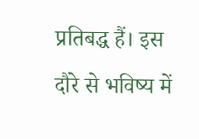प्रतिबद्ध हैं। इस दौरे से भविष्य में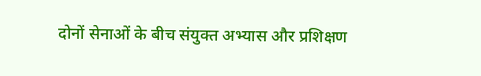दोनों सेनाओं के बीच संयुक्त अभ्यास और प्रशिक्षण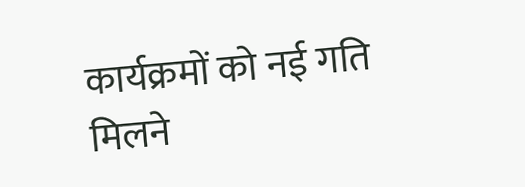कार्यक्रमों को नई गति मिलने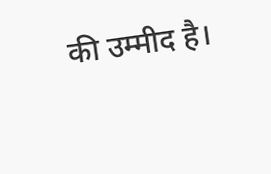की उम्मीद है।